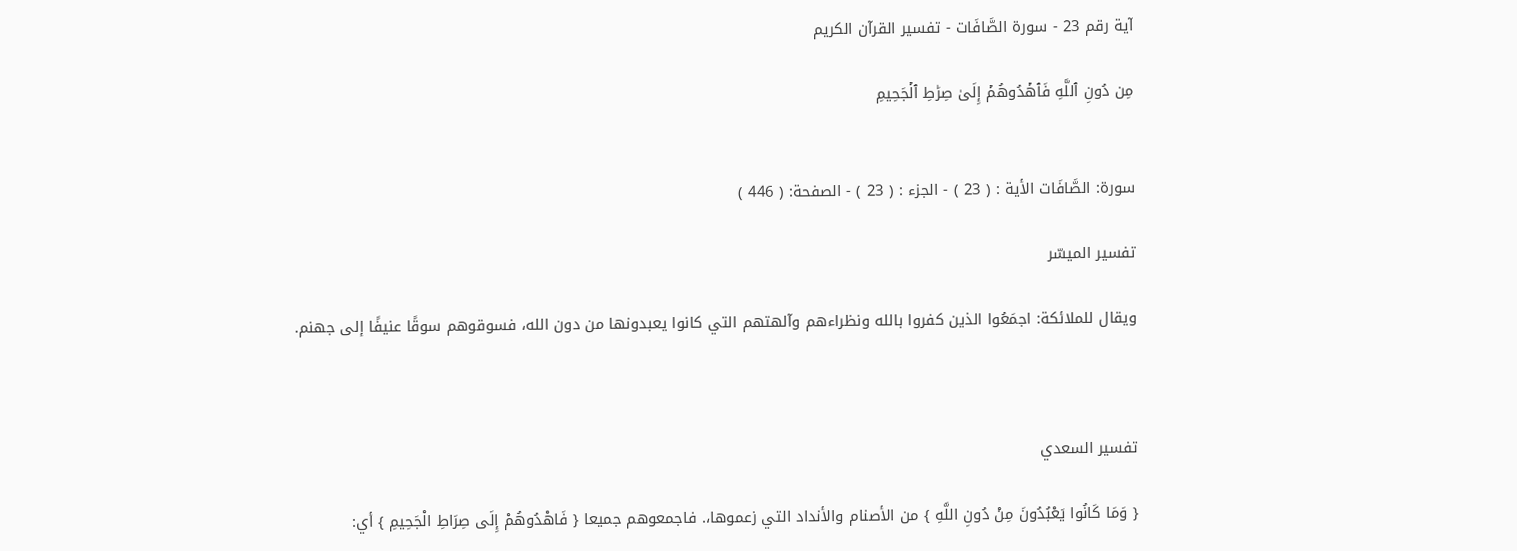آية رقم 23 - سورة الصَّافَات - تفسير القرآن الكريم

مِن دُونِ ٱللَّهِ فَٱهۡدُوهُمۡ إِلَىٰ صِرَٰطِ ٱلۡجَحِيمِ


سورة: الصَّافَات الأية : ( 23 ) - الجزء : ( 23 ) - الصفحة: ( 446 )

تفسير الميسّر

ويقال للملائكة: اجمَعُوا الذين كفروا بالله ونظراءهم وآلهتهم التي كانوا يعبدونها من دون الله، فسوقوهم سوقًا عنيفًا إلى جهنم.



تفسير السعدي

{ وَمَا كَانُوا يَعْبُدُونَ مِنْ دُونِ اللَّهِ } من الأصنام والأنداد التي زعموها،. فاجمعوهم جميعا { فَاهْدُوهُمْ إِلَى صِرَاطِ الْجَحِيمِ } أي: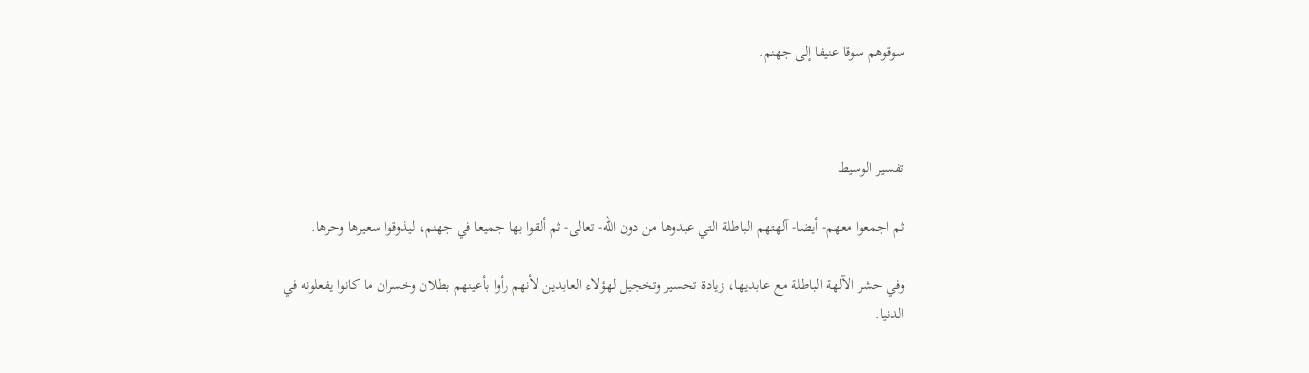سوقوهم سوقا عنيفا إلى جهنم.



تفسير الوسيط

ثم اجمعوا معهم- أيضا- آلهتهم الباطلة التي عبدوها من دون الله- تعالى- ثم ألقوا بها جميعا في جهنم، ليذوقوا سعيرها وحرها.

وفي حشر الآلهة الباطلة مع عابديها، زيادة تحسير وتخجيل لهؤلاء العابدين لأنهم رأوا بأعينهم بطلان وخسران ما كانوا يفعلونه في الدنيا.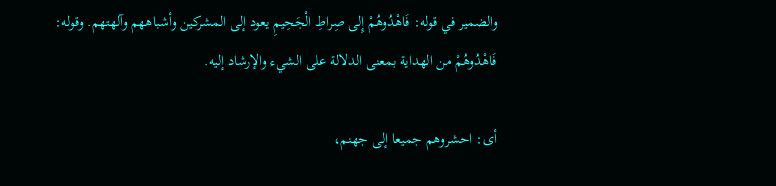والضمير في قوله: فَاهْدُوهُمْ إِلى صِراطِ الْجَحِيمِ يعود إلى المشركين وأشباههم وآلهتهم. وقوله: فَاهْدُوهُمْ من الهداية بمعنى الدلالة على الشيء والإرشاد إليه.

أى: احشروهم جميعا إلى جهنم،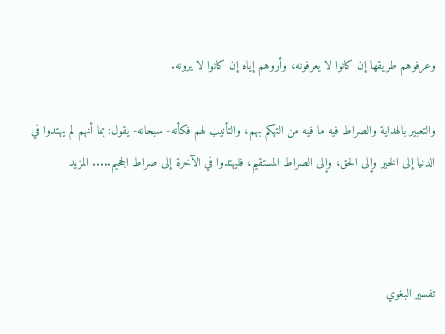وعرفوهم طريقها إن كانوا لا يعرفونه، وأروهم إياه إن كانوا لا يرونه.

والتعبير بالهداية والصراط فيه ما فيه من التهكم بهم، والتأنيب لهم فكأنه- سبحانه- يقول: بما أنهم لم يهتدوا في الدنيا إلى الخير وإلى الحق، وإلى الصراط المستقيم، فليهتدوا في الآخرة إلى صراط الجحيم..... المزيد



تفسير البغوي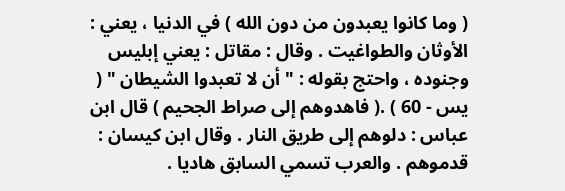( وما كانوا يعبدون من دون الله ) في الدنيا ، يعني : الأوثان والطواغيت . وقال : مقاتل : يعني إبليس وجنوده ، واحتج بقوله : " أن لا تعبدوا الشيطان " ( يس - 60 ) .( فاهدوهم إلى صراط الجحيم ) قال ابن عباس : دلوهم إلى طريق النار . وقال ابن كيسان : قدموهم . والعرب تسمي السابق هاديا .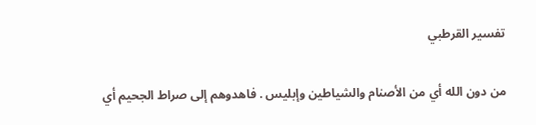تفسير القرطبي

من دون الله أي من الأصنام والشياطين وإبليس . فاهدوهم إلى صراط الجحيم أي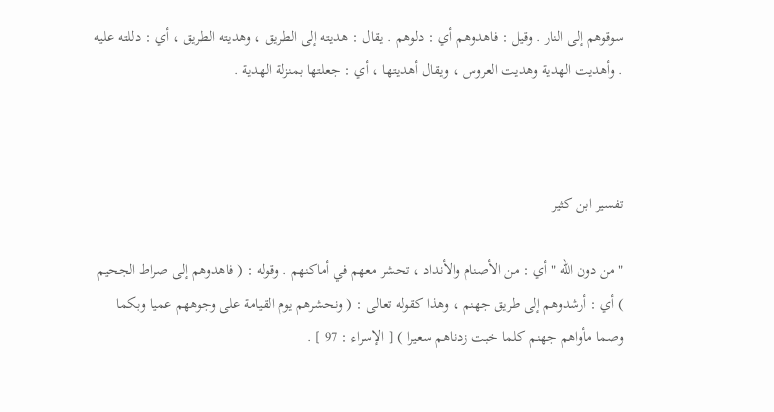سوقوهم إلى النار . وقيل : فاهدوهم أي : دلوهم . يقال : هديته إلى الطريق ، وهديته الطريق ، أي : دللته عليه . وأهديت الهدية وهديت العروس ، ويقال أهديتها ، أي : جعلتها بمنزلة الهدية .



تفسير ابن كثير

" من دون الله " أي : من الأصنام والأنداد ، تحشر معهم في أماكنهم . وقوله : ( فاهدوهم إلى صراط الجحيم ) أي : أرشدوهم إلى طريق جهنم ، وهذا كقوله تعالى : ( ونحشرهم يوم القيامة على وجوههم عميا وبكما وصما مأواهم جهنم كلما خبت زدناهم سعيرا ) [ الإسراء : 97 ] .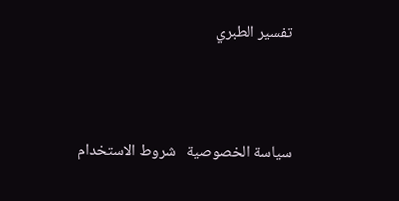تفسير الطبري



سياسة الخصوصية   شروط الاستخدام